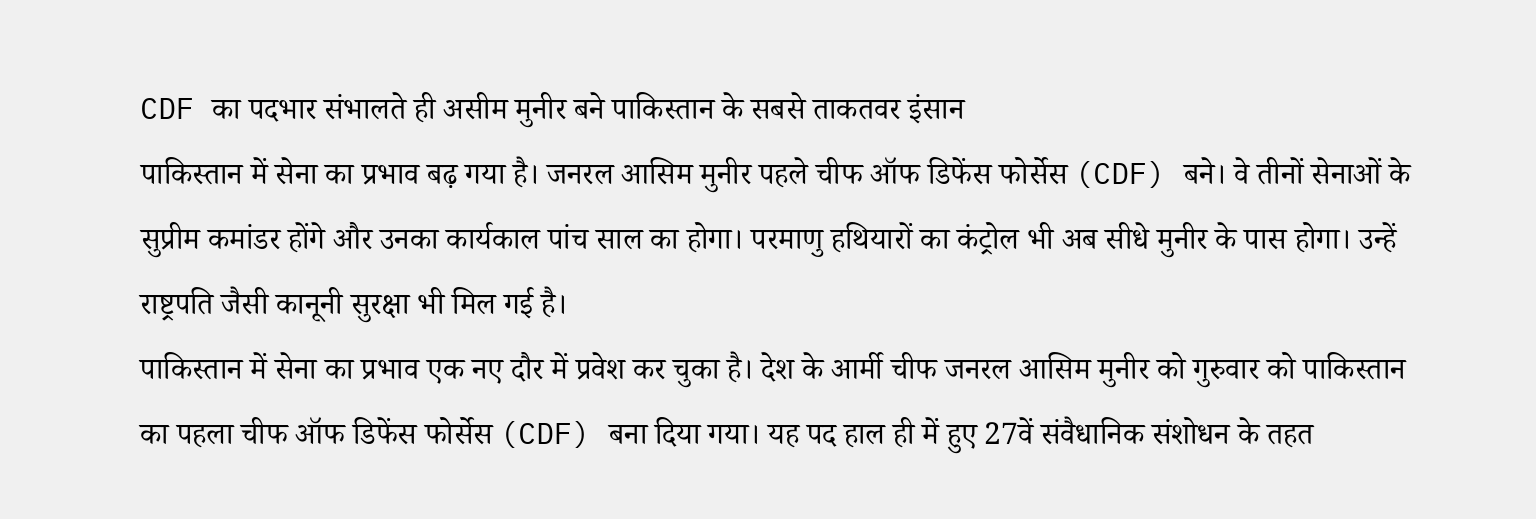CDF का पदभार संभालते ही असीम मुनीर बने पाकिस्तान के सबसे ताकतवर इंसान
पाकिस्तान में सेना का प्रभाव बढ़ गया है। जनरल आसिम मुनीर पहले चीफ ऑफ डिफेंस फोर्सेस (CDF) बने। वे तीनों सेनाओं के सुप्रीम कमांडर होंगे और उनका कार्यकाल पांच साल का होगा। परमाणु हथियारों का कंट्रोल भी अब सीधे मुनीर के पास होगा। उन्हें राष्ट्रपति जैसी कानूनी सुरक्षा भी मिल गई है।
पाकिस्तान में सेना का प्रभाव एक नए दौर में प्रवेश कर चुका है। देश के आर्मी चीफ जनरल आसिम मुनीर को गुरुवार को पाकिस्तान का पहला चीफ ऑफ डिफेंस फोर्सेस (CDF) बना दिया गया। यह पद हाल ही में हुए 27वें संवैधानिक संशोधन के तहत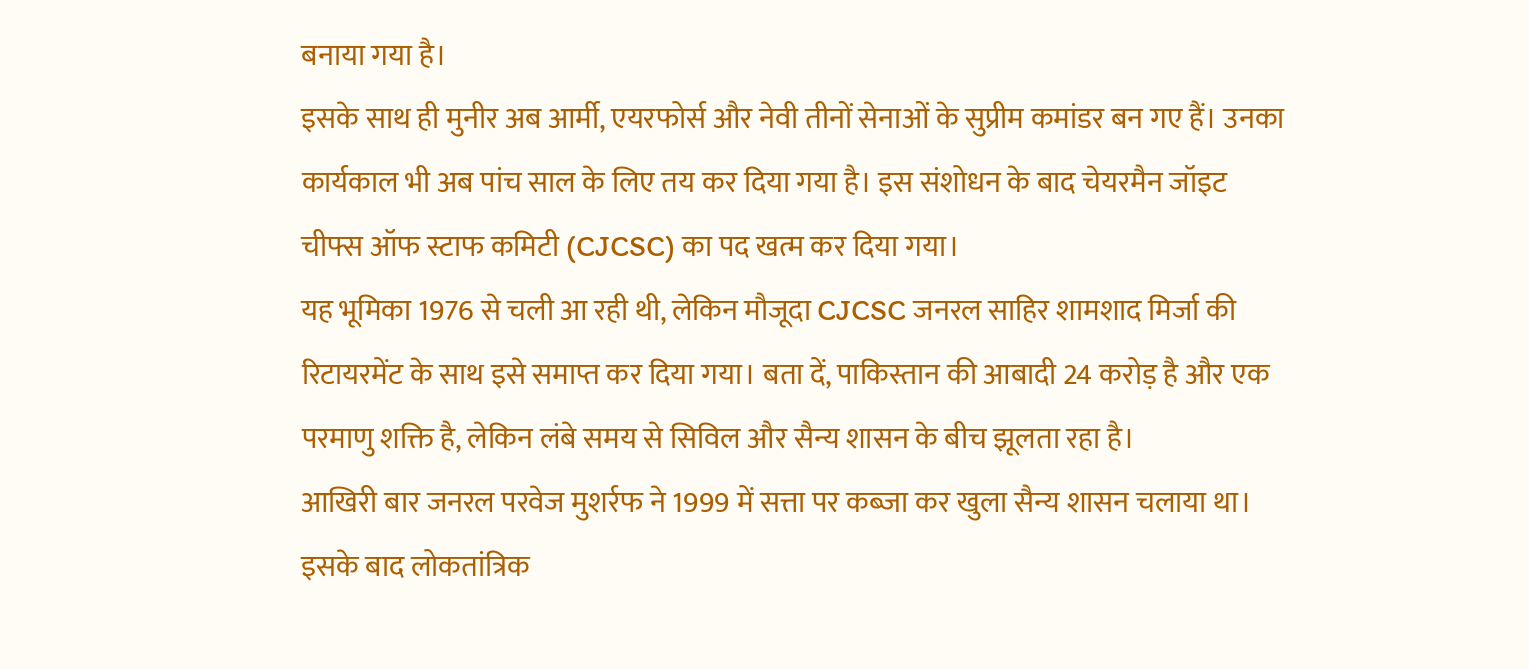बनाया गया है।
इसके साथ ही मुनीर अब आर्मी, एयरफोर्स और नेवी तीनों सेनाओं के सुप्रीम कमांडर बन गए हैं। उनका कार्यकाल भी अब पांच साल के लिए तय कर दिया गया है। इस संशोधन के बाद चेयरमैन जॉइट चीफ्स ऑफ स्टाफ कमिटी (CJCSC) का पद खत्म कर दिया गया।
यह भूमिका 1976 से चली आ रही थी, लेकिन मौजूदा CJCSC जनरल साहिर शामशाद मिर्जा की रिटायरमेंट के साथ इसे समाप्त कर दिया गया। बता दें, पाकिस्तान की आबादी 24 करोड़ है और एक परमाणु शक्ति है, लेकिन लंबे समय से सिविल और सैन्य शासन के बीच झूलता रहा है।
आखिरी बार जनरल परवेज मुशर्रफ ने 1999 में सत्ता पर कब्जा कर खुला सैन्य शासन चलाया था। इसके बाद लोकतांत्रिक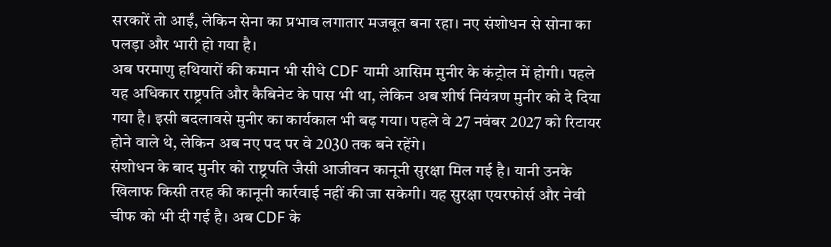सरकारें तो आईं, लेकिन सेना का प्रभाव लगातार मजबूत बना रहा। नए संशोधन से सोना का पलड़ा और भारी हो गया है।
अब परमाणु हथियारों की कमान भी सीधे CDF यामी आसिम मुनीर के कंट्रोल में होगी। पहले यह अधिकार राष्ट्रपति और कैबिनेट के पास भी था, लेकिन अब शीर्ष नियंत्रण मुनीर को दे दिया गया है। इसी बदलावसे मुनीर का कार्यकाल भी बढ़ गया। पहले वे 27 नवंबर 2027 को रिटायर होने वाले थे, लेकिन अब नए पद पर वे 2030 तक बने रहेंगे।
संशोधन के बाद मुनीर को राष्ट्रपति जैसी आजीवन कानूनी सुरक्षा मिल गई है। यानी उनके खिलाफ किसी तरह की कानूनी कार्रवाई नहीं की जा सकेगी। यह सुरक्षा एयरफोर्स और नेवी चीफ को भी दी गई है। अब CDF के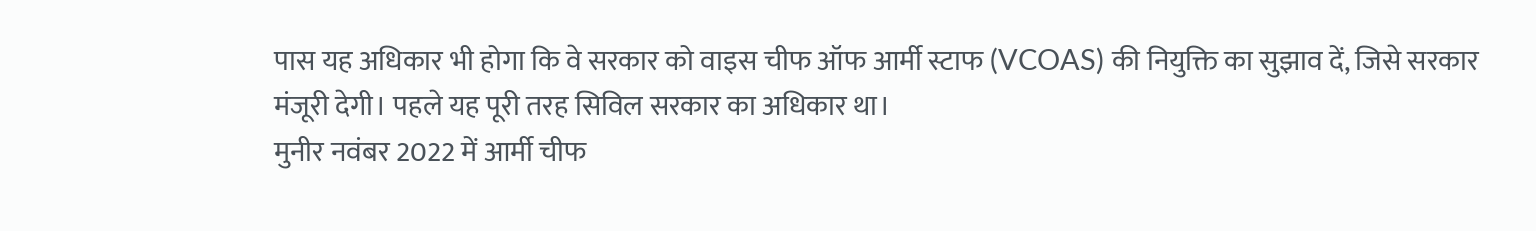पास यह अधिकार भी होगा कि वे सरकार को वाइस चीफ ऑफ आर्मी स्टाफ (VCOAS) की नियुक्ति का सुझाव दें, जिसे सरकार मंजूरी देगी। पहले यह पूरी तरह सिविल सरकार का अधिकार था।
मुनीर नवंबर 2022 में आर्मी चीफ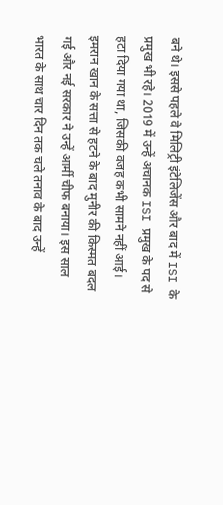बने थे। इससे पहले वे मिलिट्री इंटेलिजेंस और बाद में ISI के प्रमुख भी रहे। 2019 में उन्हें अचानक ISI प्रमुख के पद से हटा दिया गया था, जिसकी वजह कभी सामने नहीं आई।
इमरान खान के सत्ता से हटने के बाद मुनीर की किस्मत बदल गई और नई सरकार ने उन्हें आर्मी चीफ बनाया। इस साल भारत के साथ चार दिन तक चले तनाव के बाद उन्हें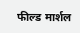फील्ड मार्शल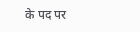के पद पर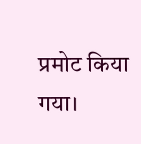प्रमोट किया गया।